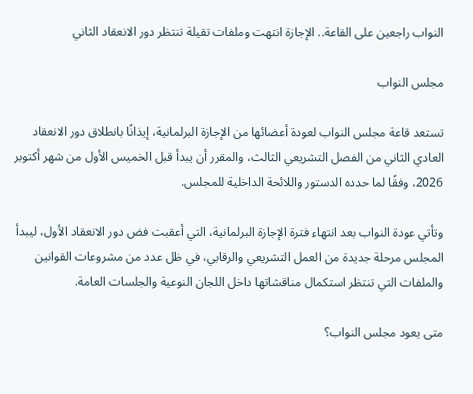النواب راجعين على القاعة.. الإجازة انتهت وملفات تقيلة تنتظر دور الانعقاد الثاني

مجلس النواب

تستعد قاعة مجلس النواب لعودة أعضائها من الإجازة البرلمانية، إيذانًا بانطلاق دور الانعقاد العادي الثاني من الفصل التشريعي الثالث، والمقرر أن يبدأ قبل الخميس الأول من شهر أكتوبر 2026، وفقًا لما حدده الدستور واللائحة الداخلية للمجلس.

وتأتي عودة النواب بعد انتهاء فترة الإجازة البرلمانية، التي أعقبت فض دور الانعقاد الأول، ليبدأ المجلس مرحلة جديدة من العمل التشريعي والرقابي، في ظل عدد من مشروعات القوانين والملفات التي تنتظر استكمال مناقشاتها داخل اللجان النوعية والجلسات العامة.

متى يعود مجلس النواب؟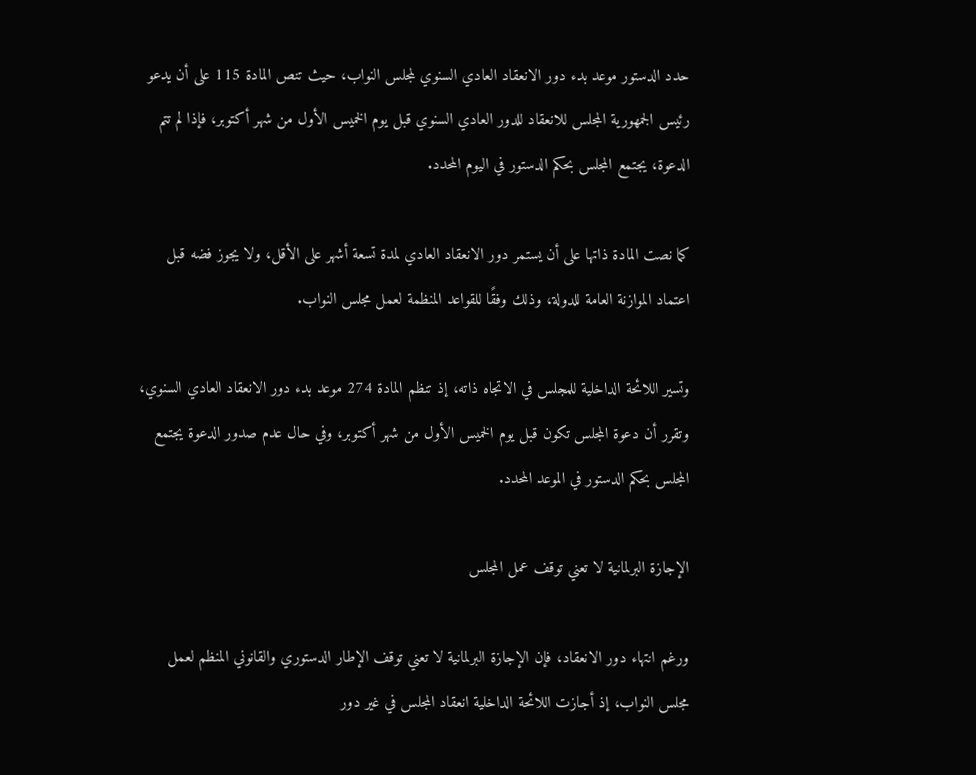حدد الدستور موعد بدء دور الانعقاد العادي السنوي لمجلس النواب، حيث تنص المادة 115 على أن يدعو رئيس الجمهورية المجلس للانعقاد للدور العادي السنوي قبل يوم الخميس الأول من شهر أكتوبر، فإذا لم تتم الدعوة، يجتمع المجلس بحكم الدستور في اليوم المحدد.

كما نصت المادة ذاتها على أن يستمر دور الانعقاد العادي لمدة تسعة أشهر على الأقل، ولا يجوز فضه قبل اعتماد الموازنة العامة للدولة، وذلك وفقًا للقواعد المنظمة لعمل مجلس النواب.

وتسير اللائحة الداخلية للمجلس في الاتجاه ذاته، إذ تنظم المادة 274 موعد بدء دور الانعقاد العادي السنوي، وتقرر أن دعوة المجلس تكون قبل يوم الخميس الأول من شهر أكتوبر، وفي حال عدم صدور الدعوة يجتمع المجلس بحكم الدستور في الموعد المحدد.

الإجازة البرلمانية لا تعني توقف عمل المجلس

ورغم انتهاء دور الانعقاد، فإن الإجازة البرلمانية لا تعني توقف الإطار الدستوري والقانوني المنظم لعمل مجلس النواب، إذ أجازت اللائحة الداخلية انعقاد المجلس في غير دور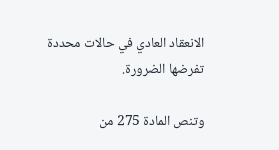الانعقاد العادي في حالات محددة تفرضها الضرورة.

وتنص المادة 275 من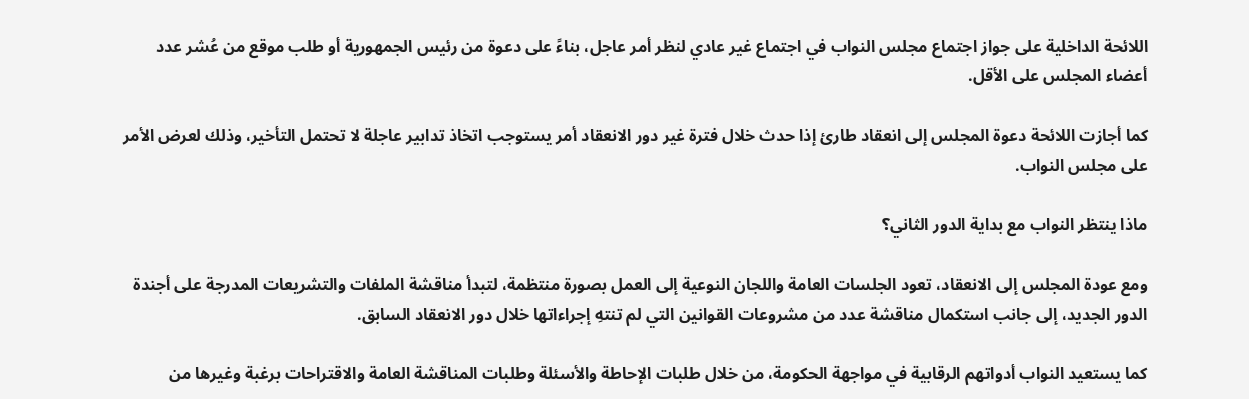اللائحة الداخلية على جواز اجتماع مجلس النواب في اجتماع غير عادي لنظر أمر عاجل، بناءً على دعوة من رئيس الجمهورية أو طلب موقع من عُشر عدد أعضاء المجلس على الأقل.

كما أجازت اللائحة دعوة المجلس إلى انعقاد طارئ إذا حدث خلال فترة غير دور الانعقاد أمر يستوجب اتخاذ تدابير عاجلة لا تحتمل التأخير، وذلك لعرض الأمر على مجلس النواب.

ماذا ينتظر النواب مع بداية الدور الثاني؟

ومع عودة المجلس إلى الانعقاد، تعود الجلسات العامة واللجان النوعية إلى العمل بصورة منتظمة، لتبدأ مناقشة الملفات والتشريعات المدرجة على أجندة الدور الجديد، إلى جانب استكمال مناقشة عدد من مشروعات القوانين التي لم تنتهِ إجراءاتها خلال دور الانعقاد السابق.

كما يستعيد النواب أدواتهم الرقابية في مواجهة الحكومة، من خلال طلبات الإحاطة والأسئلة وطلبات المناقشة العامة والاقتراحات برغبة وغيرها من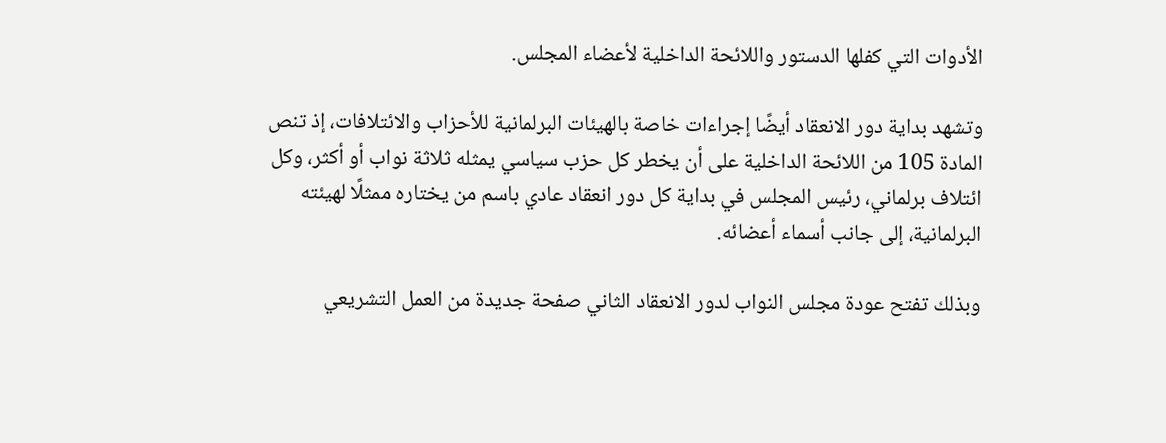الأدوات التي كفلها الدستور واللائحة الداخلية لأعضاء المجلس.

وتشهد بداية دور الانعقاد أيضًا إجراءات خاصة بالهيئات البرلمانية للأحزاب والائتلافات، إذ تنص المادة 105 من اللائحة الداخلية على أن يخطر كل حزب سياسي يمثله ثلاثة نواب أو أكثر، وكل ائتلاف برلماني، رئيس المجلس في بداية كل دور انعقاد عادي باسم من يختاره ممثلًا لهيئته البرلمانية، إلى جانب أسماء أعضائه.

وبذلك تفتح عودة مجلس النواب لدور الانعقاد الثاني صفحة جديدة من العمل التشريعي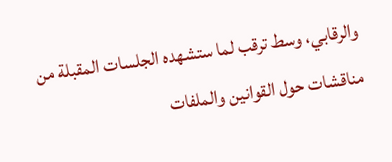والرقابي، وسط ترقب لما ستشهده الجلسات المقبلة من مناقشات حول القوانين والملفات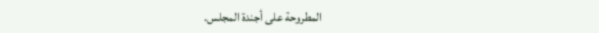المطروحة على أجندة المجلس.